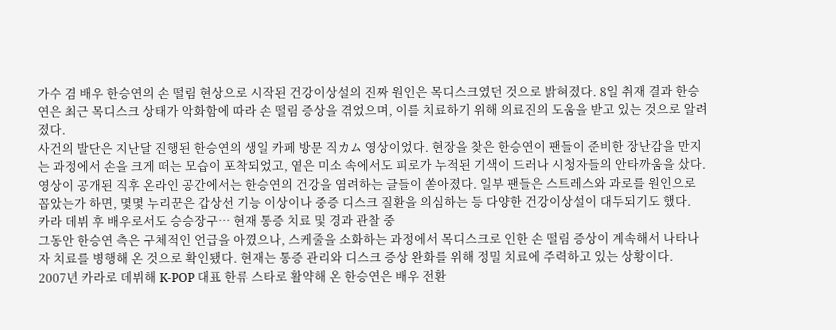가수 겸 배우 한승연의 손 떨림 현상으로 시작된 건강이상설의 진짜 원인은 목디스크였던 것으로 밝혀졌다. 8일 취재 결과 한승연은 최근 목디스크 상태가 악화함에 따라 손 떨림 증상을 겪었으며, 이를 치료하기 위해 의료진의 도움을 받고 있는 것으로 알려졌다.
사건의 발단은 지난달 진행된 한승연의 생일 카페 방문 직カム 영상이었다. 현장을 찾은 한승연이 팬들이 준비한 장난감을 만지는 과정에서 손을 크게 떠는 모습이 포착되었고, 옅은 미소 속에서도 피로가 누적된 기색이 드러나 시청자들의 안타까움을 샀다.
영상이 공개된 직후 온라인 공간에서는 한승연의 건강을 염려하는 글들이 쏟아졌다. 일부 팬들은 스트레스와 과로를 원인으로 꼽았는가 하면, 몇몇 누리꾼은 갑상선 기능 이상이나 중증 디스크 질환을 의심하는 등 다양한 건강이상설이 대두되기도 했다.
카라 데뷔 후 배우로서도 승승장구… 현재 통증 치료 및 경과 관찰 중
그동안 한승연 측은 구체적인 언급을 아꼈으나, 스케줄을 소화하는 과정에서 목디스크로 인한 손 떨림 증상이 계속해서 나타나자 치료를 병행해 온 것으로 확인됐다. 현재는 통증 관리와 디스크 증상 완화를 위해 정밀 치료에 주력하고 있는 상황이다.
2007년 카라로 데뷔해 K-POP 대표 한류 스타로 활약해 온 한승연은 배우 전환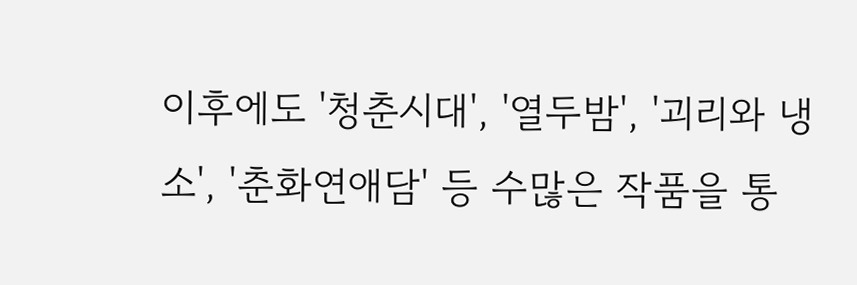이후에도 '청춘시대', '열두밤', '괴리와 냉소', '춘화연애담' 등 수많은 작품을 통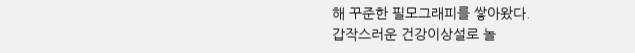해 꾸준한 필모그래피를 쌓아왔다.
갑작스러운 건강이상설로 놀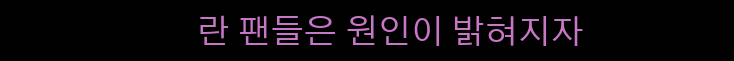란 팬들은 원인이 밝혀지자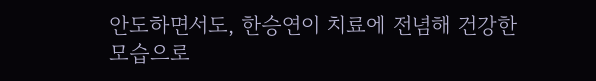안도하면서도, 한승연이 치료에 전념해 건강한 모습으로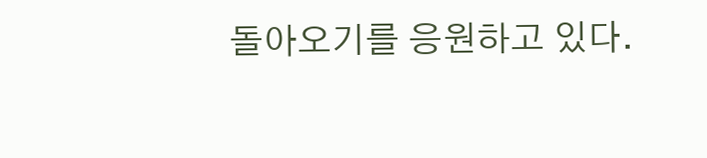돌아오기를 응원하고 있다.